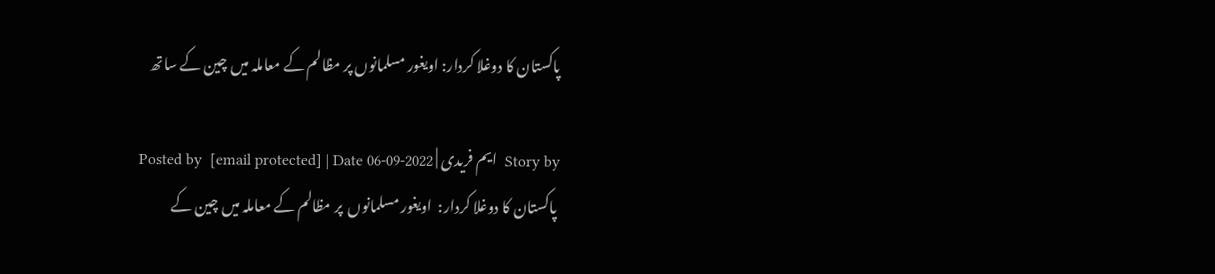پاکستان کا دوغلا کردار: اویغور مسلمانوں پر مظالم کے معاملہ میں چین کے ساتھ

Story by  ایم فریدی | Posted by  [email protected] | Date 06-09-2022
 پاکستان کا دوغلا کردار:  اویغور مسلمانوں  پر مظالم کے معاملہ میں چین کے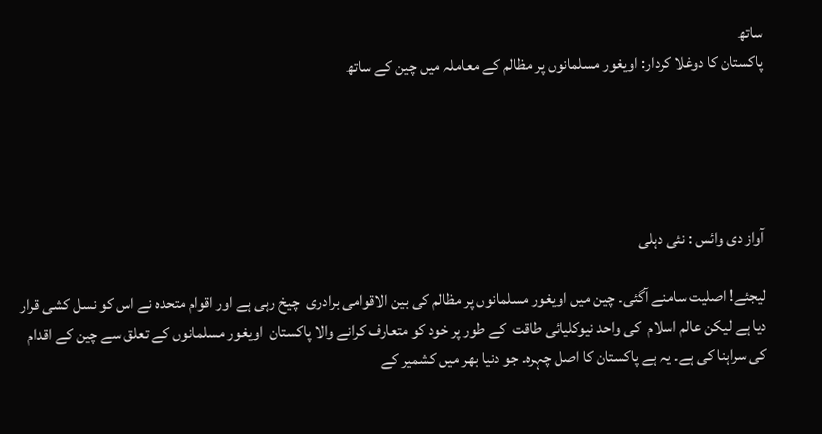ساتھ
پاکستان کا دوغلا کردار: اویغور مسلمانوں پر مظالم کے معاملہ میں چین کے ساتھ





آواز دی وائس : نئی دہلی

لیجئے! اصلیت سامنے آگئی۔ چین میں اویغور مسلمانوں پر مظالم کی بین الاقوامی برادری  چیخ رہی ہے اور اقوام متحدہ نے اس کو نسل کشی قرار دیا ہے لیکن عالم اسلام  کی واحد نیوکلیائی طاقت  کے طور پر خود کو متعارف کرانے والا پاکستان  اویغور مسلمانوں کے تعلق سے چین کے اقدام کی سراہنا کی ہے۔ یہ ہے پاکستان کا اصل چہرہ۔ جو دنیا بھر میں کشمیر کے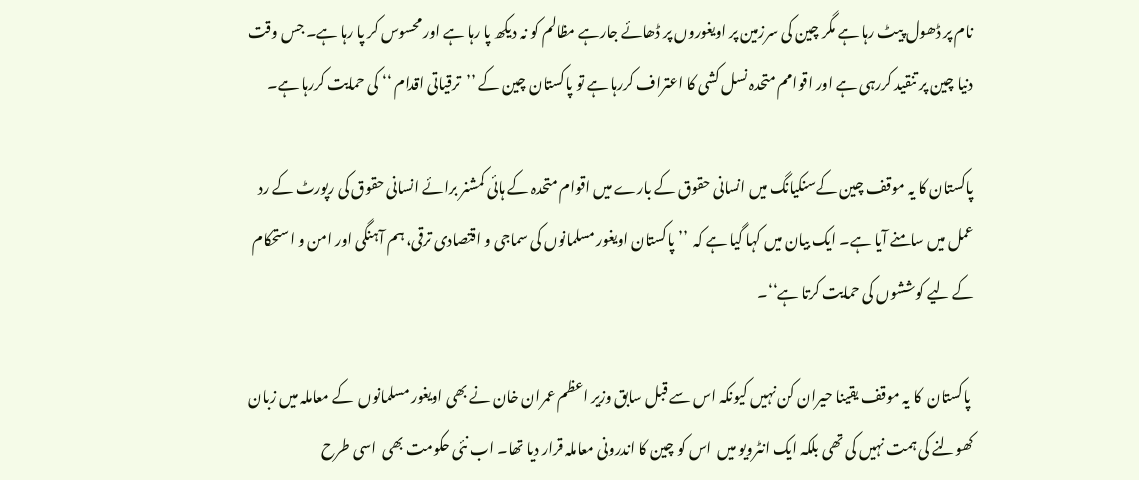نام پر ڈھول پیٹ رہا ہے مگر چین کی سرزمین پر اویغوروں پر ڈھائے جارہے مظالم کو نہ دیکھ پا رہا ہے اور محسوس کر پا رہا ہے۔ جس وقت دنیا چین پر تنقید کررہی ہے اور اقوامم متحدہ نسل کشی کا اعتراف کررہا ہے تو پاکستان چین کے ’’ترقیاتی اقدام ‘‘ کی حمایت کررہا ہے۔

پاکستان کا یہ موقف چین کےسنکیانگ میں انسانی حقوق کے بارے میں اقوام متحدہ کے ہائی کمشنر برائے انسانی حقوق کی رپورٹ کے رد عمل میں سامنے آیا ہے۔ ایک بیان میں کہا گیا ہے کہ  ’’ پاکستان اویغور مسلمانوں کی سماجی و اقتصادی ترقی، ہم آہنگی اور امن و استحکام کے لیے کوششوں کی حمایت کرتا ہے‘‘۔

 پاکستان  کا یہ موقف یقینا حیران کن نہیں کیونکہ اس سے قبل سابق وزیر اعظم عمران خان نے بھی اویغور مسلمانوں  کے معاملہ میں زبان کھولنے کی ہمت نہیں کی تھی بلکہ ایک انٹرویو میں  اس کو چین کا اندرونی معاملہ قرار دیا تھا۔ اب نئی حکومت بھی  اسی طرح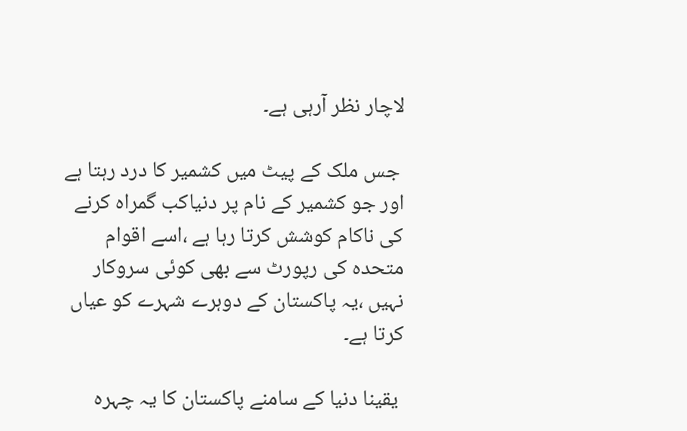لاچار نظر آرہی ہے۔

 جس ملک کے پیٹ میں کشمیر کا درد رہتا ہے اور جو کشمیر کے نام پر دنیاکب گمراہ کرنے کی ناکام کوشش کرتا رہا ہے ،اسے اقوام متحدہ کی رپورٹ سے بھی کوئی سروکار نہیں ،یہ پاکستان کے دوہرے شہرے کو عیاں کرتا ہے۔

 یقینا دنیا کے سامنے پاکستان کا یہ چہرہ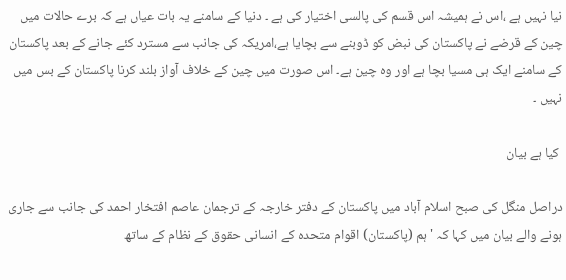نیا نہیں ہے ،اس نے ہمیشہ اس قسم کی پالسی اختیار کی ہے ۔ دنیا کے سامنے یہ بات عیاں ہے کہ برے حالات میں چین کے قرضے نے پاکستان کی نبض کو ڈوبنے سے بچایا ہے،امریکہ کی جانب سے مسترد کئے جانے کے بعد پاکستان کے سامنے ایک ہی مسیا بچا ہے اور وہ چین ہے۔ اس صورت میں چین کے خلاف آواز بلند کرنا پاکستان کے بس میں نہیں ۔

 کیا ہے بیان

دراصل منگل کی صبح اسلام آباد میں پاکستان کے دفتر خارجہ کے ترجمان عاصم افتخار احمد کی جانب سے جاری ہونے والے بیان میں کہا کہ 'ہم (پاکستان) اقوام متحدہ کے انسانی حقوق کے نظام کے ساتھ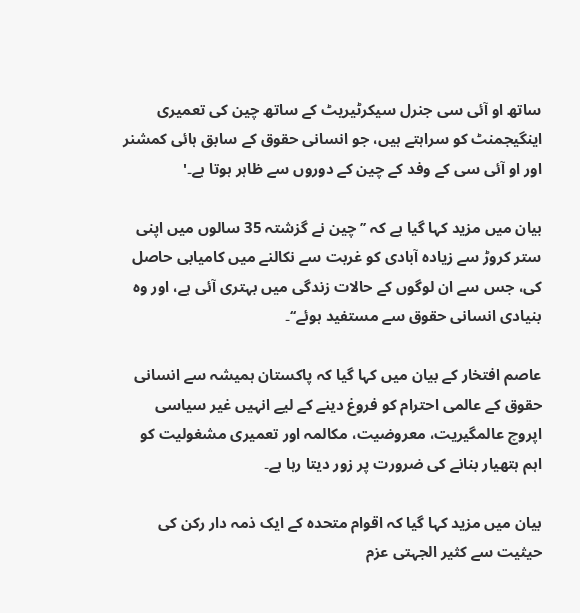ساتھ او آئی سی جنرل سیکرٹیریٹ کے ساتھ چین کی تعمیری اینگیجمنٹ کو سراہتے ہیں، جو انسانی حقوق کے سابق ہائی کمشنر اور او آئی سی کے وفد کے چین کے دوروں سے ظاہر ہوتا ہے۔'

بیان میں مزید کہا گیا ہے کہ ’’چین نے گزشتہ 35 سالوں میں اپنی ستر کروڑ سے زیادہ آبادی کو غربت سے نکالنے میں کامیابی حاصل کی، جس سے ان لوگوں کے حالات زندگی میں بہتری آئی ہے، اور وہ بنیادی انسانی حقوق سے مستفید ہوئے‘‘۔

عاصم افتخار کے بیان میں کہا گیا کہ پاکستان ہمیشہ سے انسانی حقوق کے عالمی احترام کو فروغ دینے کے لیے انہیں غیر سیاسی اپروچ عالمگیریت، معروضیت، مکالمہ اور تعمیری مشغولیت کو اہم ہتھیار بنانے کی ضرورت پر زور دیتا رہا ہے۔

بیان میں مزید کہا گیا کہ اقوام متحدہ کے ایک ذمہ دار رکن کی حیثیت سے کثیر الجہتی عزم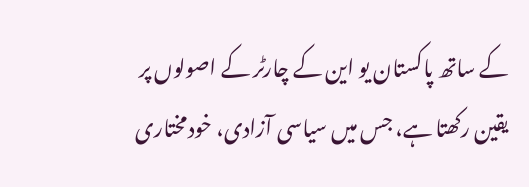کے ساتھ پاکستان یو این کے چارٹر کے اصولوں پر یقین رکھتا ہے، جس میں سیاسی آزادی، خودمختاری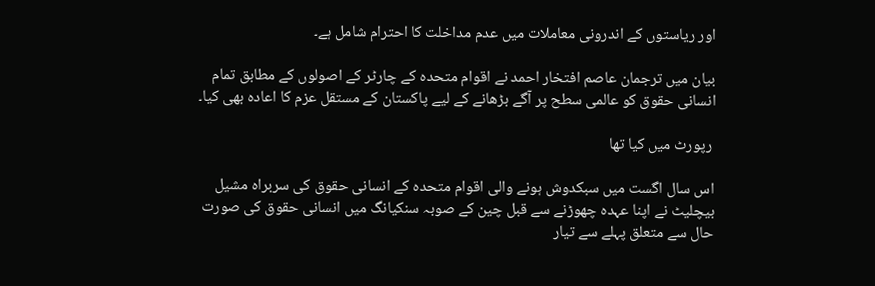اور ریاستوں کے اندرونی معاملات میں عدم مداخلت کا احترام شامل ہے۔

بیان میں ترجمان عاصم افتخار احمد نے اقوام متحدہ کے چارٹر کے اصولوں کے مطابق تمام انسانی حقوق کو عالمی سطح پر آگے بڑھانے کے لیے پاکستان کے مستقل عزم کا اعادہ بھی کیا۔

 رپورٹ میں کیا تھا

اس سال اگست میں سبکدوش ہونے والی اقوام متحدہ کے انسانی حقوق کی سربراہ مشیل بیچلیٹ نے اپنا عہدہ چھوڑنے سے قبل چین کے صوبہ سنکیانگ میں انسانی حقوق کی صورت حال سے متعلق پہلے سے تیار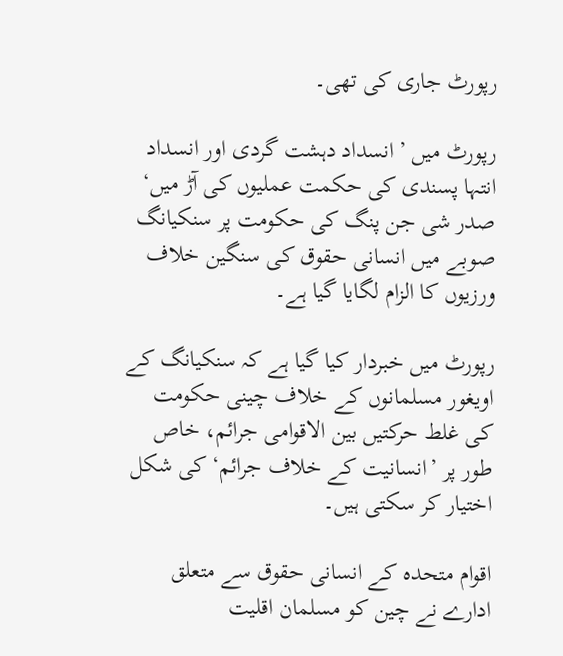رپورٹ جاری کی تھی۔

رپورٹ میں ’انسداد دہشت گردی اور انسداد انتہا پسندی کی حکمت عملیوں کی آڑ میں‘ صدر شی جن پنگ کی حکومت پر سنکیانگ صوبے میں انسانی حقوق کی سنگین خلاف ورزیوں کا الزام لگایا گیا ہے۔

رپورٹ میں خبردار کیا گیا ہے کہ سنکیانگ کے اویغور مسلمانوں کے خلاف چینی حکومت کی غلط حرکتیں بین الاقوامی جرائم، خاص طور پر ’انسانیت کے خلاف جرائم‘ کی شکل اختیار کر سکتی ہیں۔

اقوام متحدہ کے انسانی حقوق سے متعلق ادارے نے چین کو مسلمان اقلیت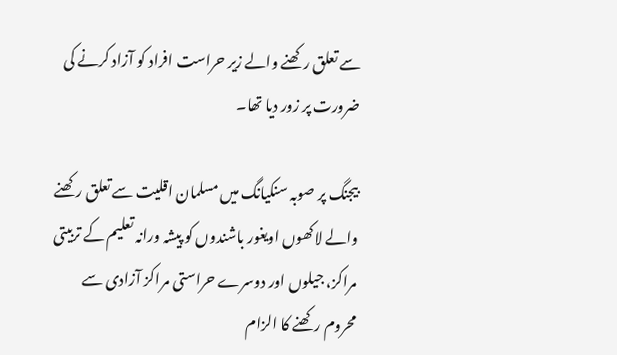سے تعلق رکھنے والے زیر حراست افراد کو آزاد کرنے کی ضرورت پر زور دیا تھا۔

بیجنگ پر صوبہ سنکیانگ میں مسلمان اقلیت سے تعلق رکھنے والے لاکھوں اویغور باشندوں کو پیشہ ورانہ تعلیم کے تربیتی مراکز، جیلوں اور دوسرے حراستی مراکز آزادی سے محروم رکھنے کا الزام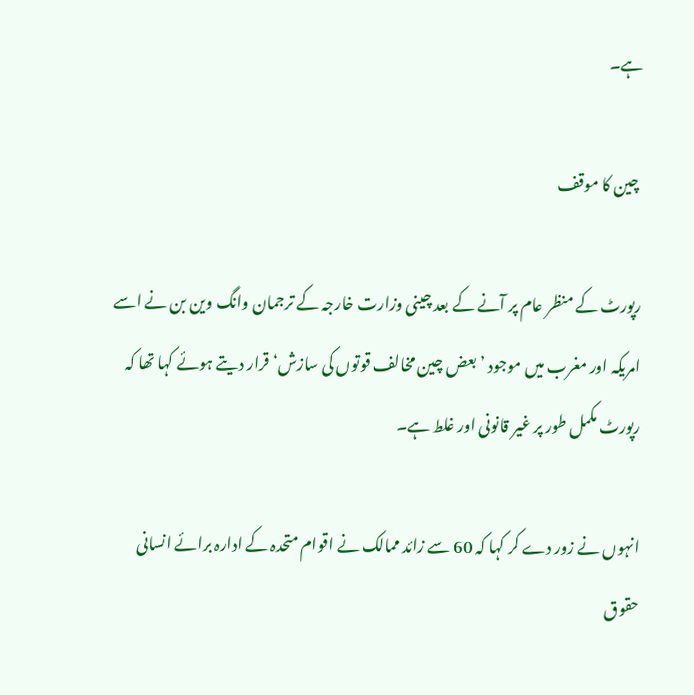ہے۔

 چین کا موقف

رپورٹ کے منظر عام پر آنے کے بعد چینی وزارت خارجہ کے ترجمان وانگ وین بن نے اسے امریکہ اور مغرب میں موجود ’بعض چین مخالف قوتوں کی سازش‘ قرار دیتے ہوئے کہا تھا کہ رپورٹ مکمل طور پر غیر قانونی اور غلط ہے۔

انہوں نے زور دے کر کہا کہ 60 سے زائد ممالک نے اقوام متحدہ کے ادارہ برائے انسانی حقوق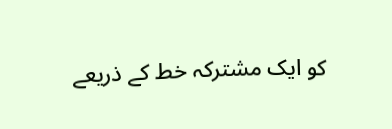کو ایک مشترکہ خط کے ذریعے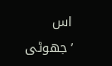اس ’جھوٹی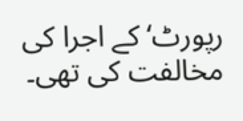رپورٹ‘ کے اجرا کی مخالفت کی تھی۔